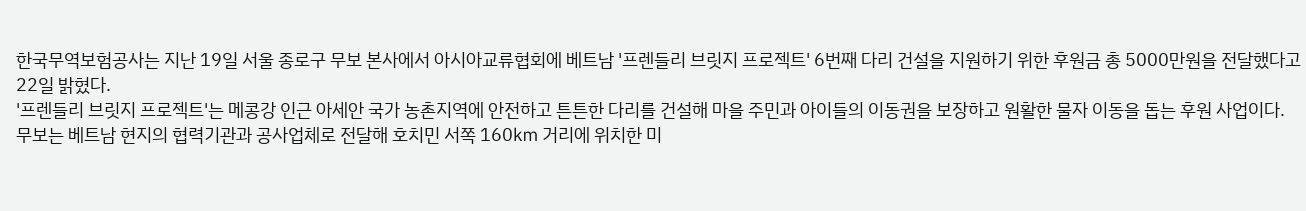한국무역보험공사는 지난 19일 서울 종로구 무보 본사에서 아시아교류협회에 베트남 '프렌들리 브릿지 프로젝트' 6번째 다리 건설을 지원하기 위한 후원금 총 5000만원을 전달했다고 22일 밝혔다.
'프렌들리 브릿지 프로젝트'는 메콩강 인근 아세안 국가 농촌지역에 안전하고 튼튼한 다리를 건설해 마을 주민과 아이들의 이동권을 보장하고 원활한 물자 이동을 돕는 후원 사업이다.
무보는 베트남 현지의 협력기관과 공사업체로 전달해 호치민 서쪽 160㎞ 거리에 위치한 미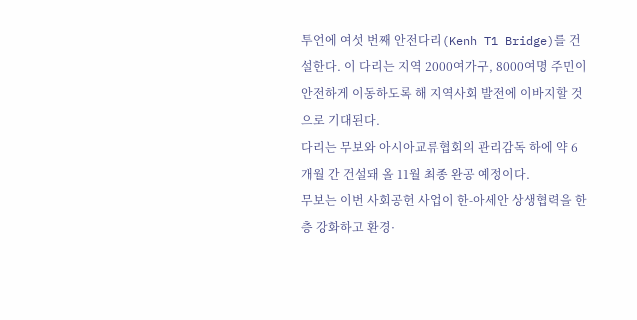투언에 여섯 번째 안전다리(Kenh T1 Bridge)를 건설한다. 이 다리는 지역 2000여가구, 8000여명 주민이 안전하게 이동하도록 해 지역사회 발전에 이바지할 것으로 기대된다.
다리는 무보와 아시아교류협회의 관리감독 하에 약 6개월 간 건설돼 올 11월 최종 완공 예정이다.
무보는 이번 사회공헌 사업이 한-아세안 상생협력을 한층 강화하고 환경·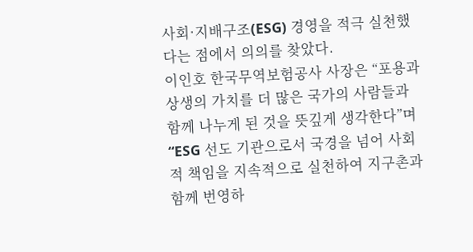사회·지배구조(ESG) 경영을 적극 실천했다는 점에서 의의를 찾았다.
이인호 한국무역보험공사 사장은 “포용과 상생의 가치를 더 많은 국가의 사람들과 함께 나누게 된 것을 뜻깊게 생각한다”며 “ESG 선도 기관으로서 국경을 넘어 사회적 책임을 지속적으로 실천하여 지구촌과 함께 번영하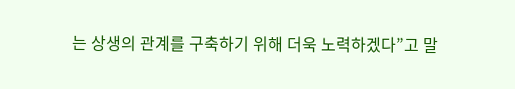는 상생의 관계를 구축하기 위해 더욱 노력하겠다”고 말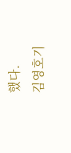했다.
김영호기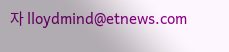자 lloydmind@etnews.com